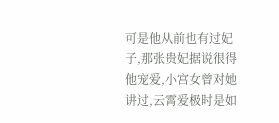可是他从前也有过妃子,那张贵妃据说很得他宠爱,小宫女曾对她讲过,云霄爱极时是如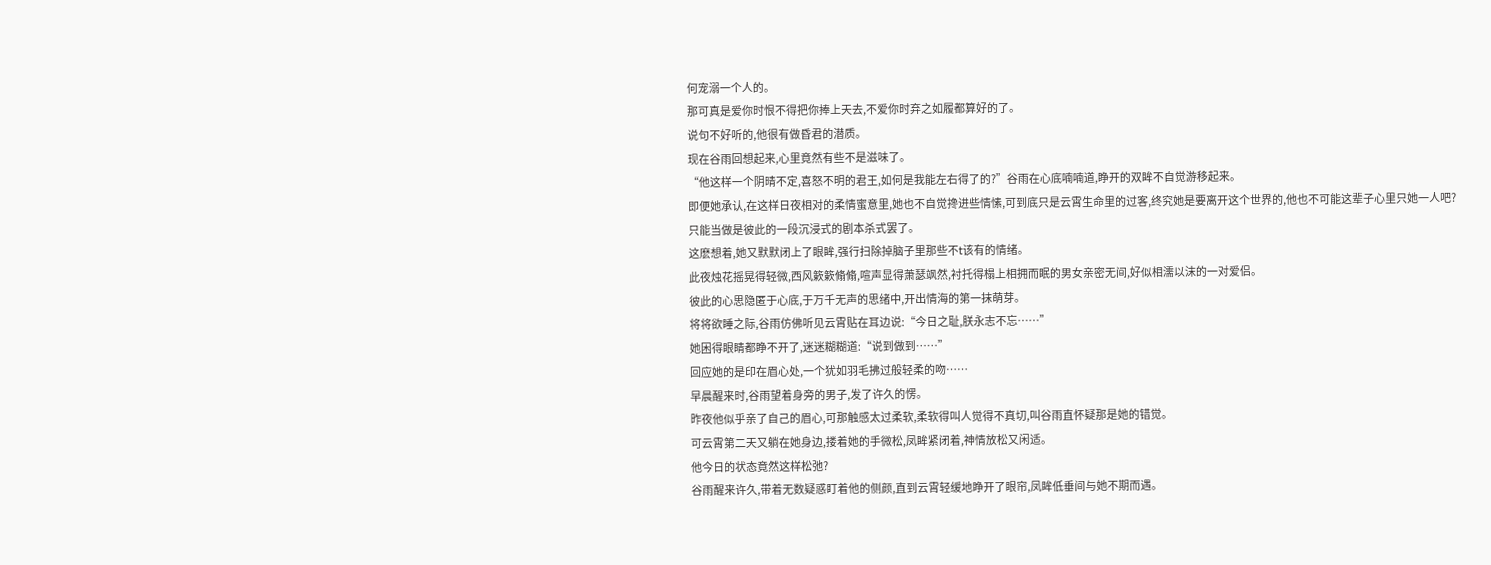何宠溺一个人的。
那可真是爱你时恨不得把你捧上天去,不爱你时弃之如履都算好的了。
说句不好听的,他很有做昏君的潜质。
现在谷雨回想起来,心里竟然有些不是滋味了。
“他这样一个阴晴不定,喜怒不明的君王,如何是我能左右得了的?”谷雨在心底喃喃道,睁开的双眸不自觉游移起来。
即便她承认,在这样日夜相对的柔情蜜意里,她也不自觉搀进些情愫,可到底只是云霄生命里的过客,终究她是要离开这个世界的,他也不可能这辈子心里只她一人吧?
只能当做是彼此的一段沉浸式的剧本杀式罢了。
这麽想着,她又默默闭上了眼眸,强行扫除掉脑子里那些不t该有的情绪。
此夜烛花摇晃得轻微,西风簌簌翛翛,喧声显得萧瑟飒然,衬托得榻上相拥而眠的男女亲密无间,好似相濡以沫的一对爱侣。
彼此的心思隐匿于心底,于万千无声的思绪中,开出情海的第一抹萌芽。
将将欲睡之际,谷雨仿佛听见云霄贴在耳边说:“今日之耻,朕永志不忘……”
她困得眼睛都睁不开了,迷迷糊糊道:“说到做到……”
回应她的是印在眉心处,一个犹如羽毛拂过般轻柔的吻……
早晨醒来时,谷雨望着身旁的男子,发了许久的愣。
昨夜他似乎亲了自己的眉心,可那触感太过柔软,柔软得叫人觉得不真切,叫谷雨直怀疑那是她的错觉。
可云霄第二天又躺在她身边,搂着她的手微松,凤眸紧闭着,神情放松又闲适。
他今日的状态竟然这样松弛?
谷雨醒来许久,带着无数疑惑盯着他的侧颜,直到云霄轻缓地睁开了眼帘,凤眸低垂间与她不期而遇。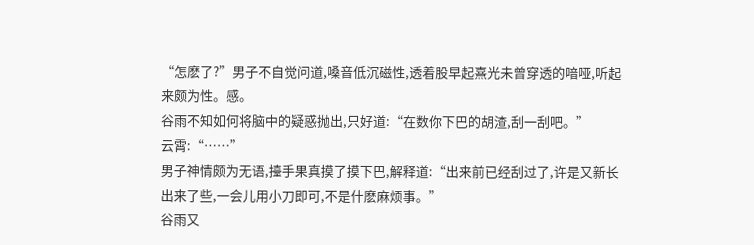“怎麽了?”男子不自觉问道,嗓音低沉磁性,透着股早起熹光未曾穿透的喑哑,听起来颇为性。感。
谷雨不知如何将脑中的疑惑抛出,只好道:“在数你下巴的胡渣,刮一刮吧。”
云霄:“……”
男子神情颇为无语,擡手果真摸了摸下巴,解释道:“出来前已经刮过了,许是又新长出来了些,一会儿用小刀即可,不是什麽麻烦事。”
谷雨又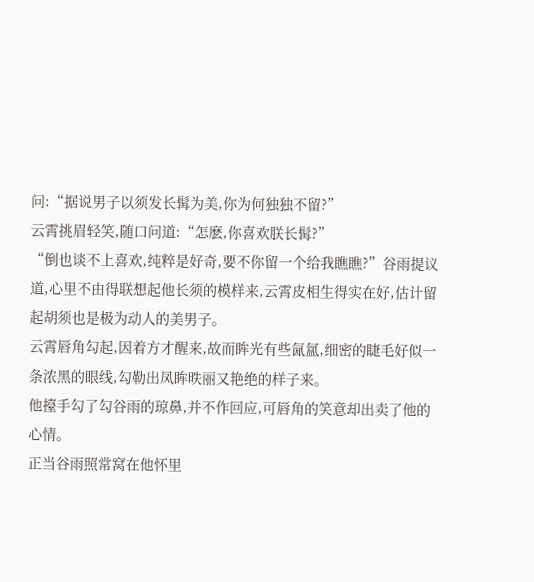问:“据说男子以须发长髯为美,你为何独独不留?”
云霄挑眉轻笑,随口问道:“怎麽,你喜欢朕长髯?”
“倒也谈不上喜欢,纯粹是好奇,要不你留一个给我瞧瞧?”谷雨提议道,心里不由得联想起他长须的模样来,云霄皮相生得实在好,估计留起胡须也是极为动人的美男子。
云霄唇角勾起,因着方才醒来,故而眸光有些氤氲,细密的睫毛好似一条浓黑的眼线,勾勒出凤眸昳丽又艳绝的样子来。
他擡手勾了勾谷雨的琼鼻,并不作回应,可唇角的笑意却出卖了他的心情。
正当谷雨照常窝在他怀里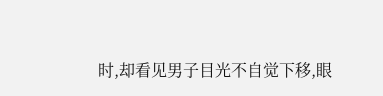时,却看见男子目光不自觉下移,眼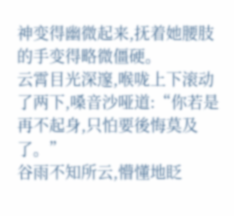神变得幽微起来,抚着她腰肢的手变得略微僵硬。
云霄目光深邃,喉咙上下滚动了两下,嗓音沙哑道:“你若是再不起身,只怕要後悔莫及了。”
谷雨不知所云,懵懂地眨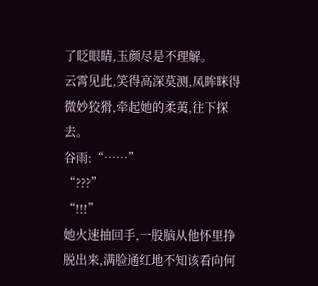了眨眼睛,玉颜尽是不理解。
云霄见此,笑得高深莫测,凤眸眯得微妙狡猾,牵起她的柔荑,往下探去。
谷雨:“……”
“???”
“!!!”
她火速抽回手,一股脑从他怀里挣脱出来,满脸通红地不知该看向何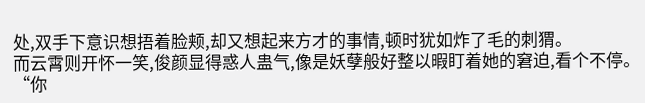处,双手下意识想捂着脸颊,却又想起来方才的事情,顿时犹如炸了毛的刺猬。
而云霄则开怀一笑,俊颜显得惑人蛊气,像是妖孽般好整以暇盯着她的窘迫,看个不停。
“你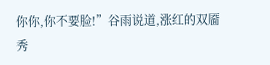你你,你不要脸!”谷雨说道,涨红的双靥秀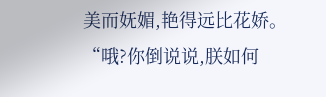美而妩媚,艳得远比花娇。
“哦?你倒说说,朕如何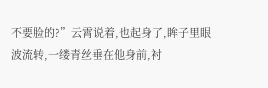不要脸的?”云霄说着,也起身了,眸子里眼波流转,一缕青丝垂在他身前,衬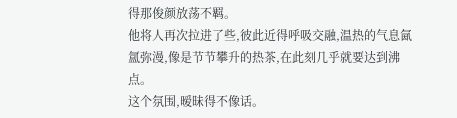得那俊颜放荡不羁。
他将人再次拉进了些,彼此近得呼吸交融,温热的气息氤氲弥漫,像是节节攀升的热茶,在此刻几乎就要达到沸点。
这个氛围,暧昧得不像话。